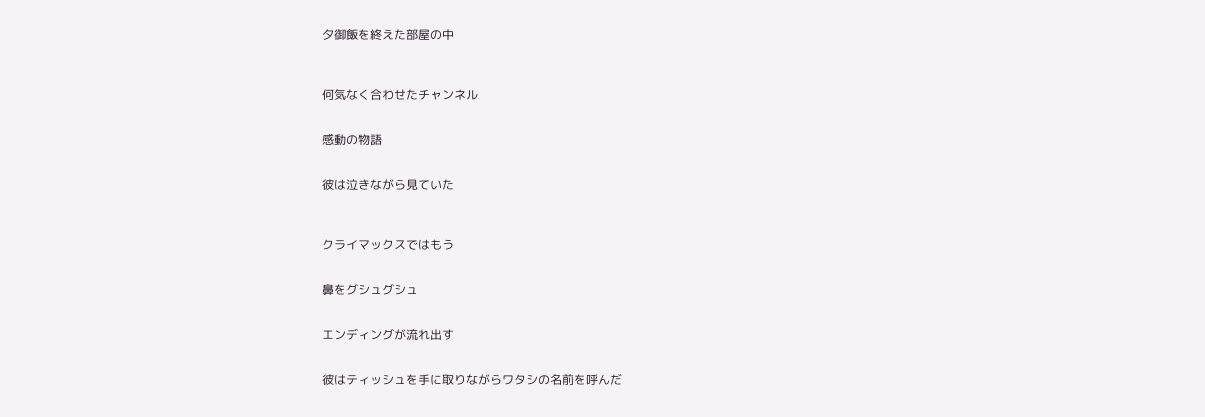夕御飯を終えた部屋の中



何気なく合わせたチャンネル


感動の物語


彼は泣きながら見ていた



クライマックスではもう


鼻をグシュグシュ


エンディングが流れ出す


彼はティッシュを手に取りながらワタシの名前を呼んだ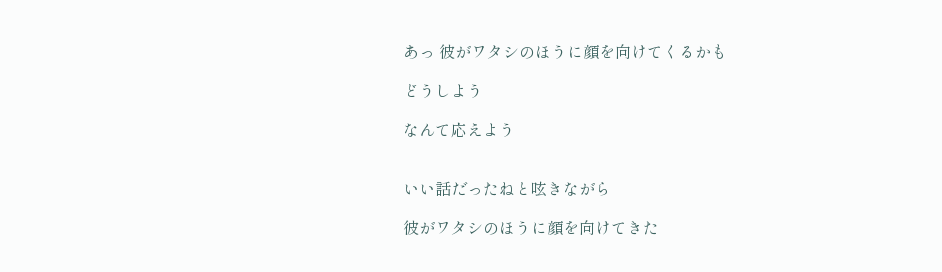あっ 彼がワタシのほうに顔を向けてくるかも

どうしよう

なんて応えよう


いい話だったねと呟きながら

彼がワタシのほうに顔を向けてきた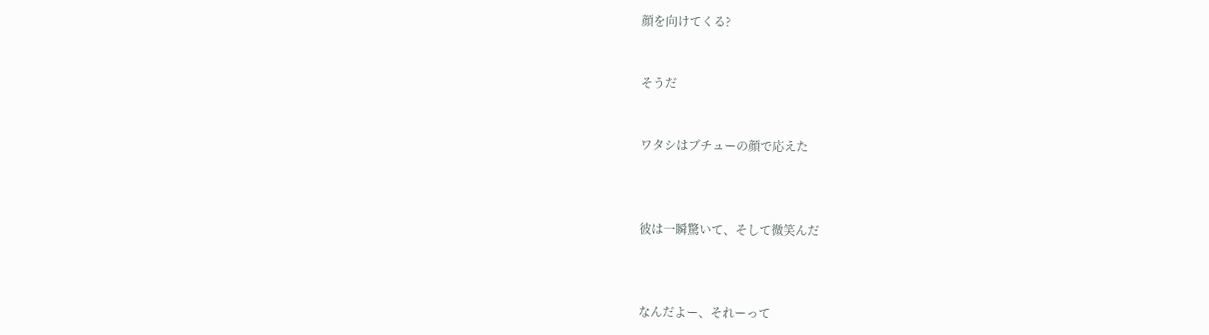顔を向けてくる?


そうだ


ワタシはブチューの顔で応えた



彼は一瞬驚いて、そして微笑んだ



なんだよー、それーって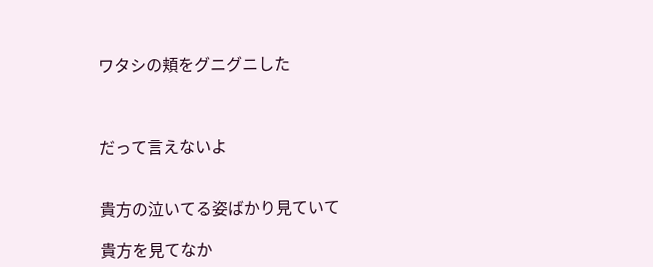ワタシの頬をグニグニした



だって言えないよ


貴方の泣いてる姿ばかり見ていて

貴方を見てなか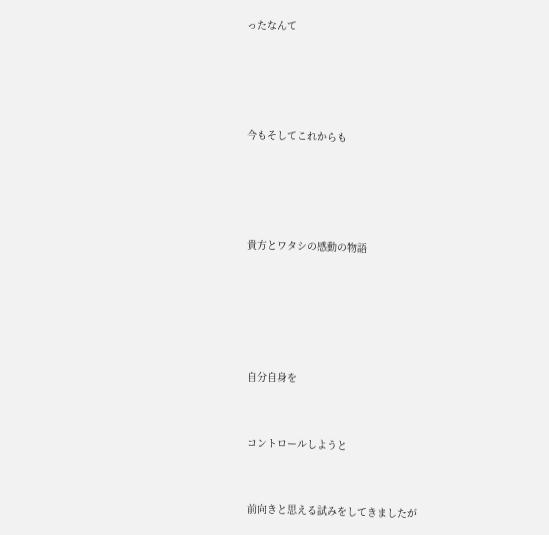ったなんて




今もそしてこれからも




貴方とワタシの感動の物語





自分自身を


コントロールしようと


前向きと思える試みをしてきましたが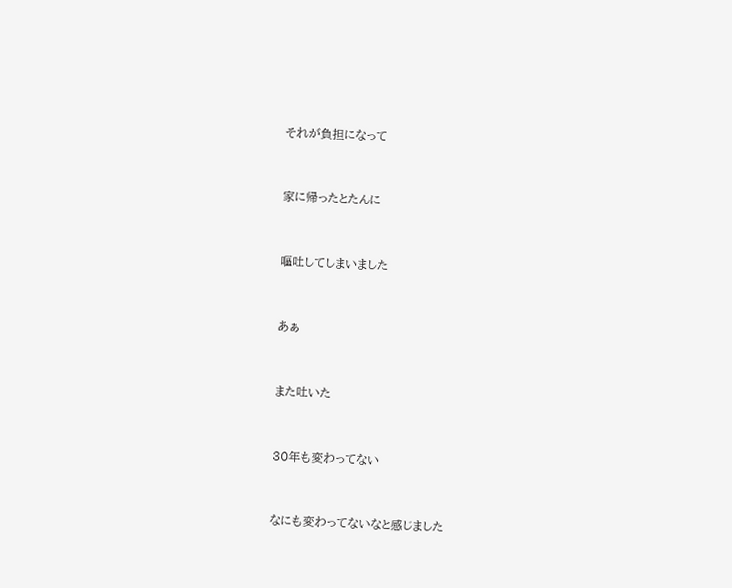それが負担になって


家に帰ったとたんに


嘔吐してしまいました


あぁ


また吐いた


30年も変わってない


なにも変わってないなと感じました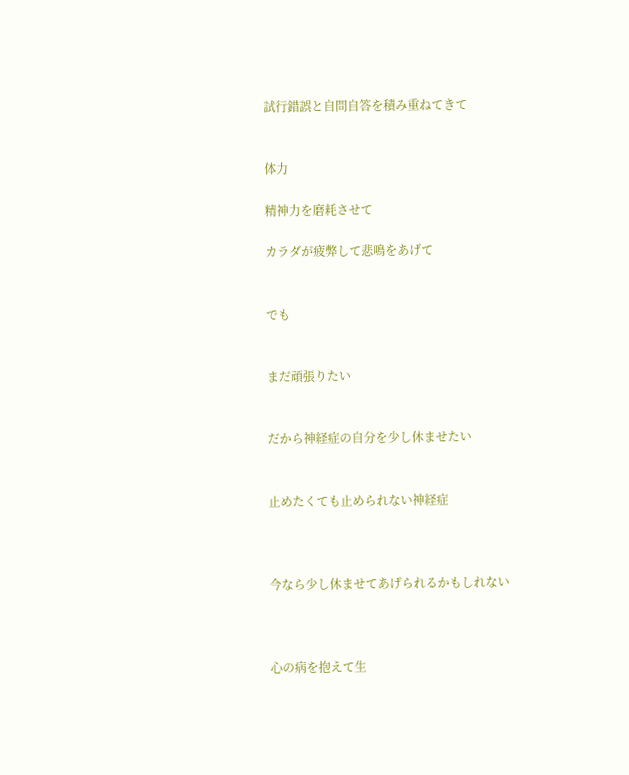試行錯誤と自問自答を積み重ねてきて


体力

精神力を磨耗させて

カラダが疲弊して悲鳴をあげて


でも


まだ頑張りたい


だから神経症の自分を少し休ませたい


止めたくても止められない神経症



今なら少し休ませてあげられるかもしれない



心の病を抱えて生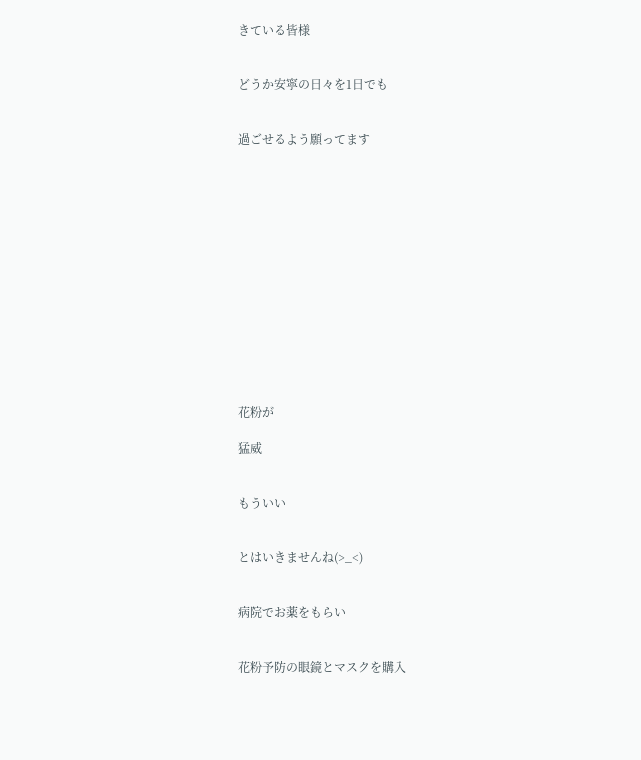きている皆様


どうか安寧の日々を1日でも


過ごせるよう願ってます














花粉が

猛威


もういい


とはいきませんね(>_<)


病院でお薬をもらい


花粉予防の眼鏡とマスクを購入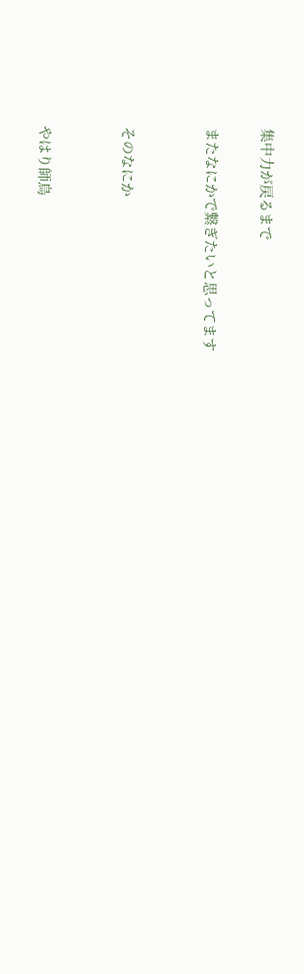集中力が戻るまで

またなにかで繋ぎたいと思ってます


そのなにか


やはり師鳥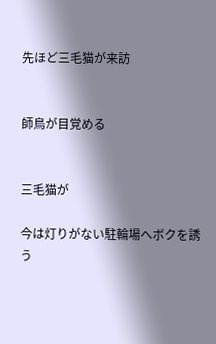先ほど三毛猫が来訪


師鳥が目覚める


三毛猫が

今は灯りがない駐輪場へボクを誘う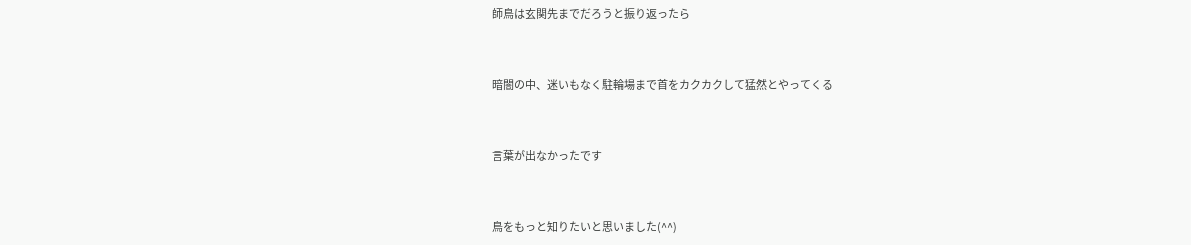師鳥は玄関先までだろうと振り返ったら


暗闇の中、迷いもなく駐輪場まで首をカクカクして猛然とやってくる


言葉が出なかったです


鳥をもっと知りたいと思いました(^^)